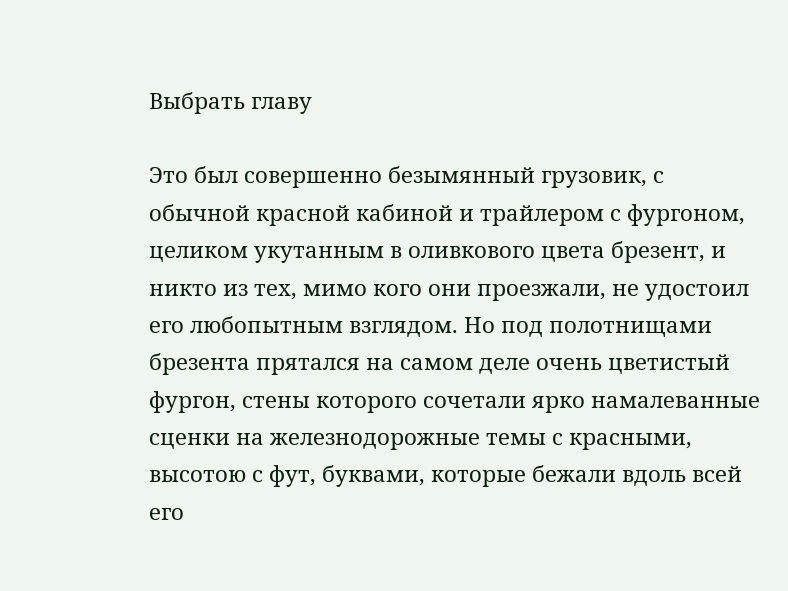Выбрать главу

Это был совершенно безымянный грузовик, с обычной красной кабиной и трайлером с фургоном, целиком укутанным в оливкового цвета брезент, и никто из тех, мимо кого они проезжали, не удостоил его любопытным взглядом. Но под полотнищами брезента прятался на самом деле очень цветистый фургон, стены которого сочетали ярко намалеванные сценки на железнодорожные темы с красными, высотою с фут, буквами, которые бежали вдоль всей его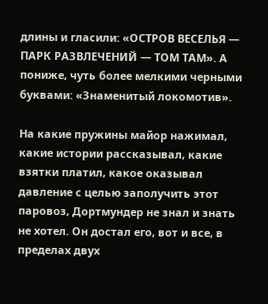длины и гласили: «ОСТРОВ ВЕСЕЛЬЯ — ПАРК РАЗВЛЕЧЕНИЙ — ТОМ ТАМ». А пониже, чуть более мелкими черными буквами: «Знаменитый локомотив».

На какие пружины майор нажимал, какие истории рассказывал, какие взятки платил, какое оказывал давление с целью заполучить этот паровоз, Дортмундер не знал и знать не хотел. Он достал его, вот и все, в пределах двух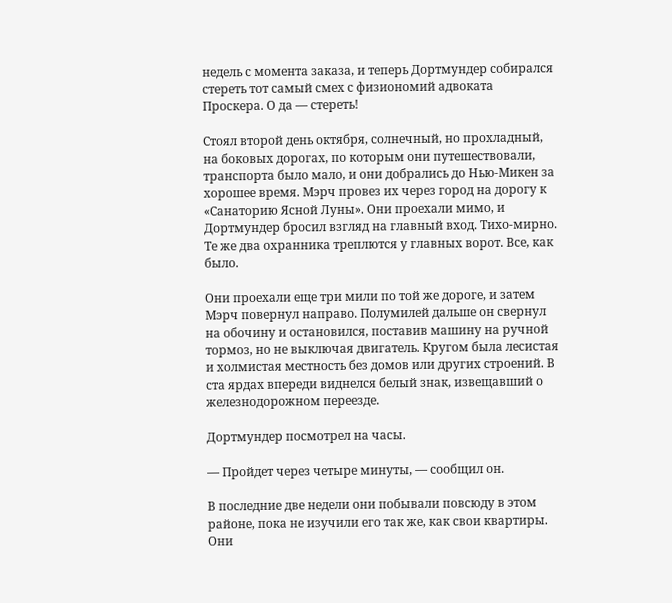недель с момента заказа, и теперь Дортмундер собирался стереть тот самый смех с физиономий адвоката Проскера. О да — стереть!

Стоял второй день октября, солнечный, но прохладный, на боковых дорогах, по которым они путешествовали, транспорта было мало, и они добрались до Нью-Микен за хорошее время. Мэрч провез их через город на дорогу к «Санаторию Ясной Луны». Они проехали мимо, и Дортмундер бросил взгляд на главный вход. Тихо-мирно. Те же два охранника треплются у главных ворот. Все, как было.

Они проехали еще три мили по той же дороге, и затем Мэрч повернул направо. Полумилей дальше он свернул на обочину и остановился, поставив машину на ручной тормоз, но не выключая двигатель. Кругом была лесистая и холмистая местность без домов или других строений. В ста ярдах впереди виднелся белый знак, извещавший о железнодорожном переезде.

Дортмундер посмотрел на часы.

— Пройдет через четыре минуты, — сообщил он.

В последние две недели они побывали повсюду в этом районе, пока не изучили его так же, как свои квартиры. Они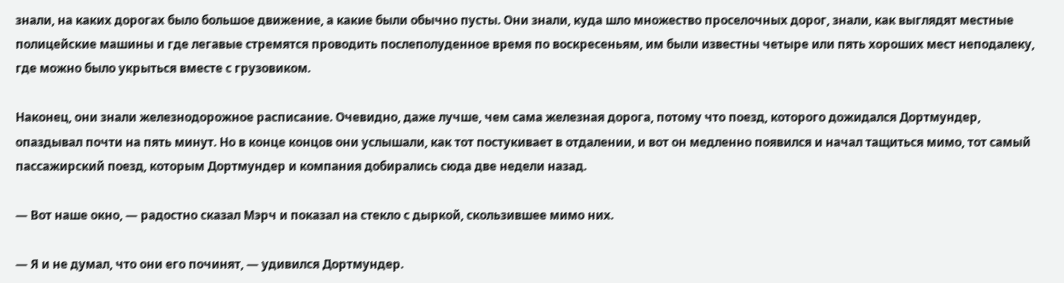знали, на каких дорогах было большое движение, а какие были обычно пусты. Они знали, куда шло множество проселочных дорог, знали, как выглядят местные полицейские машины и где легавые стремятся проводить послеполуденное время по воскресеньям, им были известны четыре или пять хороших мест неподалеку, где можно было укрыться вместе с грузовиком.

Наконец, они знали железнодорожное расписание. Очевидно, даже лучше, чем сама железная дорога, потому что поезд, которого дожидался Дортмундер, опаздывал почти на пять минут. Но в конце концов они услышали, как тот постукивает в отдалении, и вот он медленно появился и начал тащиться мимо, тот самый пассажирский поезд, которым Дортмундер и компания добирались сюда две недели назад.

— Вот наше окно, — радостно сказал Мэрч и показал на стекло с дыркой, скользившее мимо них.

— Я и не думал, что они его починят, — удивился Дортмундер.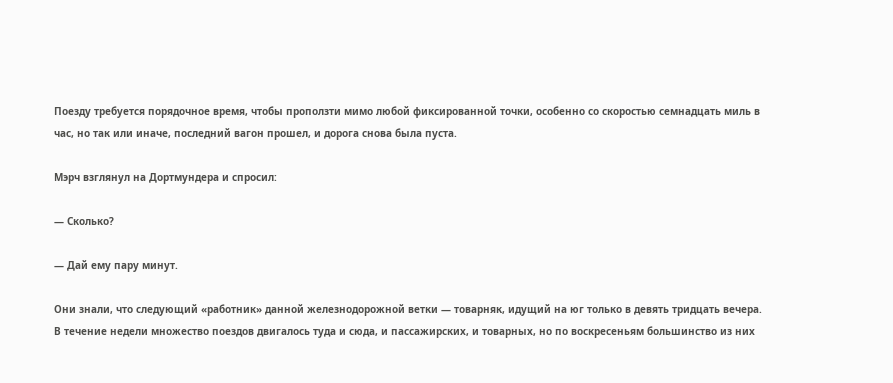Поезду требуется порядочное время, чтобы проползти мимо любой фиксированной точки, особенно со скоростью семнадцать миль в час, но так или иначе, последний вагон прошел, и дорога снова была пуста.

Мэрч взглянул на Дортмундера и спросил:

— Сколько?

— Дай ему пару минут.

Они знали, что следующий «работник» данной железнодорожной ветки — товарняк, идущий на юг только в девять тридцать вечера. В течение недели множество поездов двигалось туда и сюда, и пассажирских, и товарных, но по воскресеньям большинство из них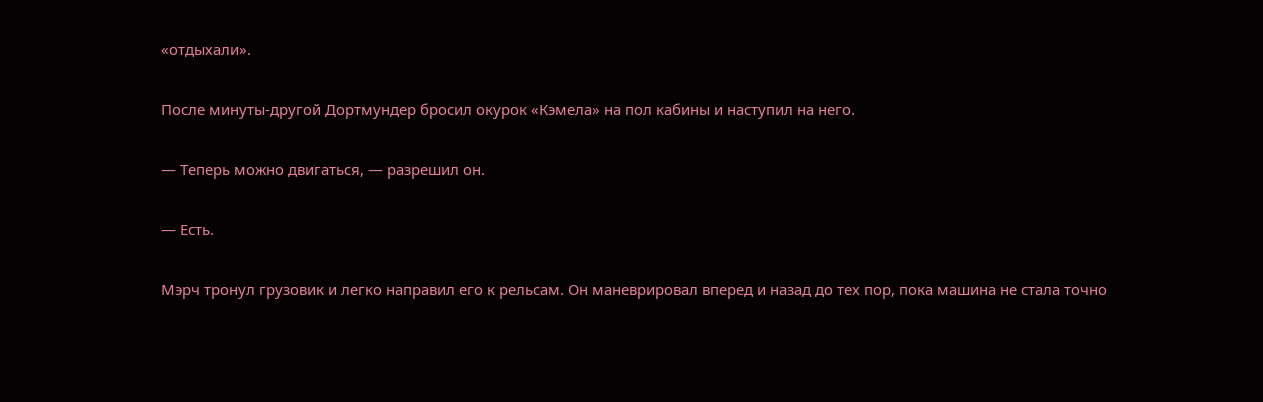«отдыхали».

После минуты-другой Дортмундер бросил окурок «Кэмела» на пол кабины и наступил на него.

— Теперь можно двигаться, — разрешил он.

— Есть.

Мэрч тронул грузовик и легко направил его к рельсам. Он маневрировал вперед и назад до тех пор, пока машина не стала точно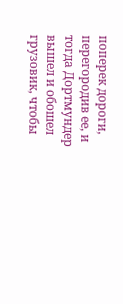поперек дороги, перегородив ее, и тогда Дортмундер вышел и обошел грузовик, чтобы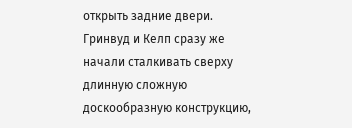открыть задние двери. Гринвуд и Келп сразу же начали сталкивать сверху длинную сложную доскообразную конструкцию,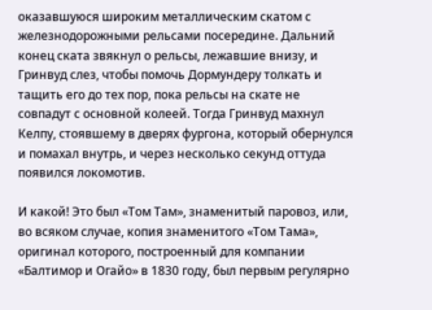оказавшуюся широким металлическим скатом с железнодорожными рельсами посередине. Дальний конец ската звякнул о рельсы, лежавшие внизу, и Гринвуд слез, чтобы помочь Дормундеру толкать и тащить его до тех пор, пока рельсы на скате не совпадут с основной колеей. Тогда Гринвуд махнул Келпу, стоявшему в дверях фургона, который обернулся и помахал внутрь, и через несколько секунд оттуда появился локомотив.

И какой! Это был «Том Там», знаменитый паровоз, или, во всяком случае, копия знаменитого «Том Тама», оригинал которого, построенный для компании «Балтимор и Огайо» в 1830 году, был первым регулярно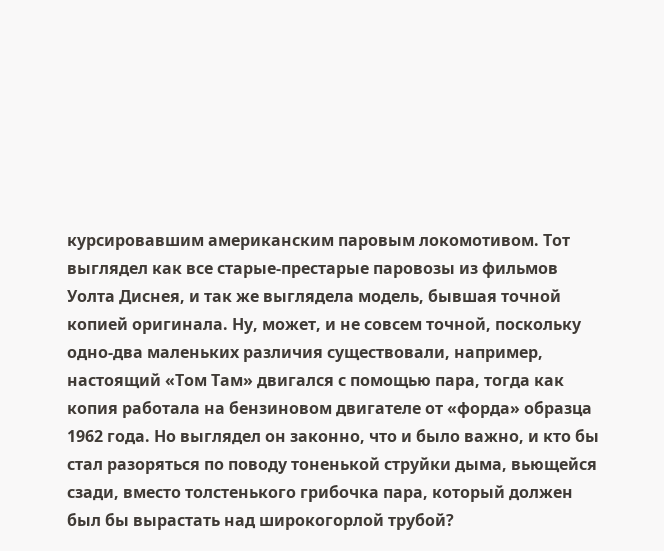курсировавшим американским паровым локомотивом. Тот выглядел как все старые-престарые паровозы из фильмов Уолта Диснея, и так же выглядела модель, бывшая точной копией оригинала. Ну, может, и не совсем точной, поскольку одно-два маленьких различия существовали, например, настоящий «Том Там» двигался с помощью пара, тогда как копия работала на бензиновом двигателе от «форда» образца 1962 года. Но выглядел он законно, что и было важно, и кто бы стал разоряться по поводу тоненькой струйки дыма, вьющейся сзади, вместо толстенького грибочка пара, который должен был бы вырастать над широкогорлой трубой?